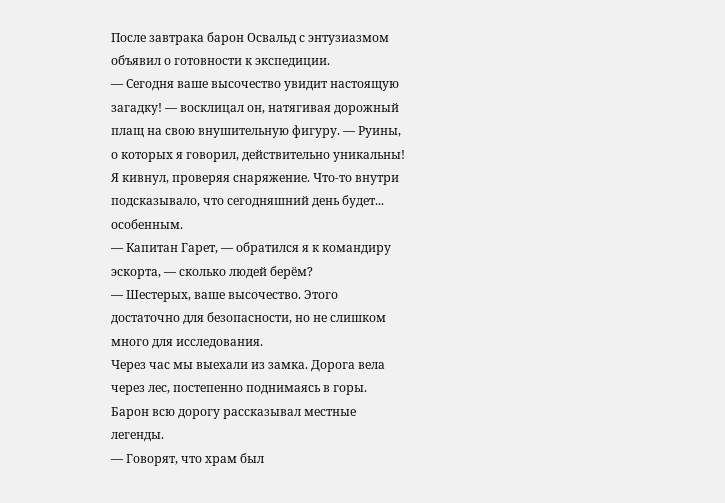После завтрака барон Освальд с энтузиазмом объявил о готовности к экспедиции.
— Сегодня ваше высочество увидит настоящую загадку! — восклицал он, натягивая дорожный плащ на свою внушительную фигуру. — Руины, о которых я говорил, действительно уникальны!
Я кивнул, проверяя снаряжение. Что-то внутри подсказывало, что сегодняшний день будет... особенным.
— Капитан Гарет, — обратился я к командиру эскорта, — сколько людей берём?
— Шестерых, ваше высочество. Этого достаточно для безопасности, но не слишком много для исследования.
Через час мы выехали из замка. Дорога вела через лес, постепенно поднимаясь в горы. Барон всю дорогу рассказывал местные легенды.
— Говорят, что храм был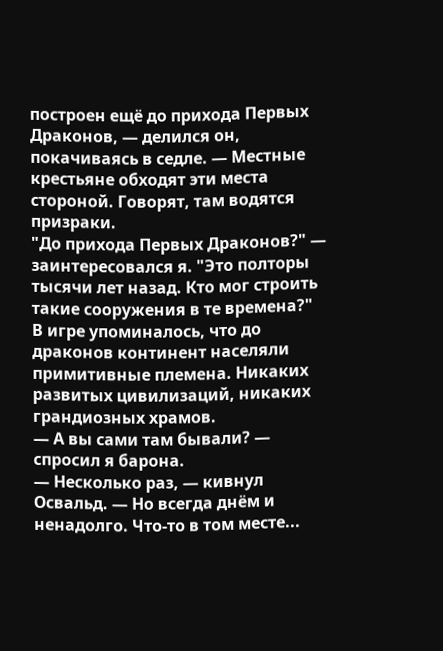построен ещё до прихода Первых Драконов, — делился он, покачиваясь в седле. — Местные крестьяне обходят эти места стороной. Говорят, там водятся призраки.
"До прихода Первых Драконов?" — заинтересовался я. "Это полторы тысячи лет назад. Кто мог строить такие сооружения в те времена?"
В игре упоминалось, что до драконов континент населяли примитивные племена. Никаких развитых цивилизаций, никаких грандиозных храмов.
— А вы сами там бывали? — спросил я барона.
— Несколько раз, — кивнул Освальд. — Но всегда днём и ненадолго. Что-то в том месте...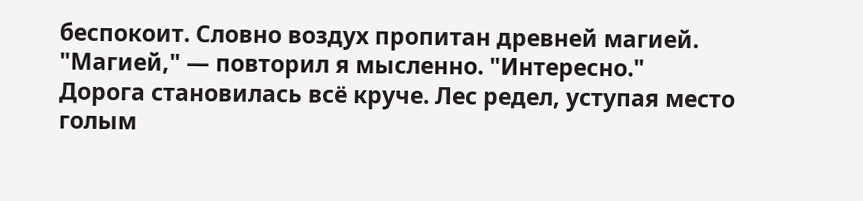беспокоит. Словно воздух пропитан древней магией.
"Магией," — повторил я мысленно. "Интересно."
Дорога становилась всё круче. Лес редел, уступая место голым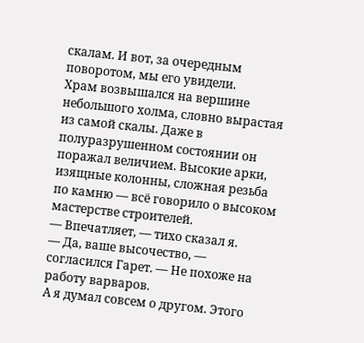скалам. И вот, за очередным поворотом, мы его увидели.
Храм возвышался на вершине небольшого холма, словно вырастая из самой скалы. Даже в полуразрушенном состоянии он поражал величием. Высокие арки, изящные колонны, сложная резьба по камню — всё говорило о высоком мастерстве строителей.
— Впечатляет, — тихо сказал я.
— Да, ваше высочество, — согласился Гарет. — Не похоже на работу варваров.
А я думал совсем о другом. Этого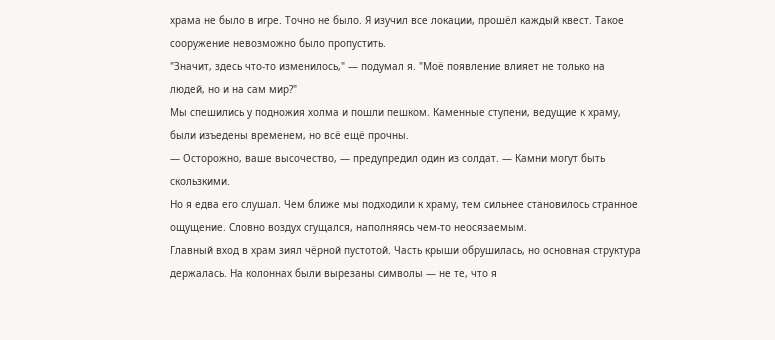храма не было в игре. Точно не было. Я изучил все локации, прошёл каждый квест. Такое сооружение невозможно было пропустить.
"Значит, здесь что-то изменилось," — подумал я. "Моё появление влияет не только на людей, но и на сам мир?"
Мы спешились у подножия холма и пошли пешком. Каменные ступени, ведущие к храму, были изъедены временем, но всё ещё прочны.
— Осторожно, ваше высочество, — предупредил один из солдат. — Камни могут быть скользкими.
Но я едва его слушал. Чем ближе мы подходили к храму, тем сильнее становилось странное ощущение. Словно воздух сгущался, наполняясь чем-то неосязаемым.
Главный вход в храм зиял чёрной пустотой. Часть крыши обрушилась, но основная структура держалась. На колоннах были вырезаны символы — не те, что я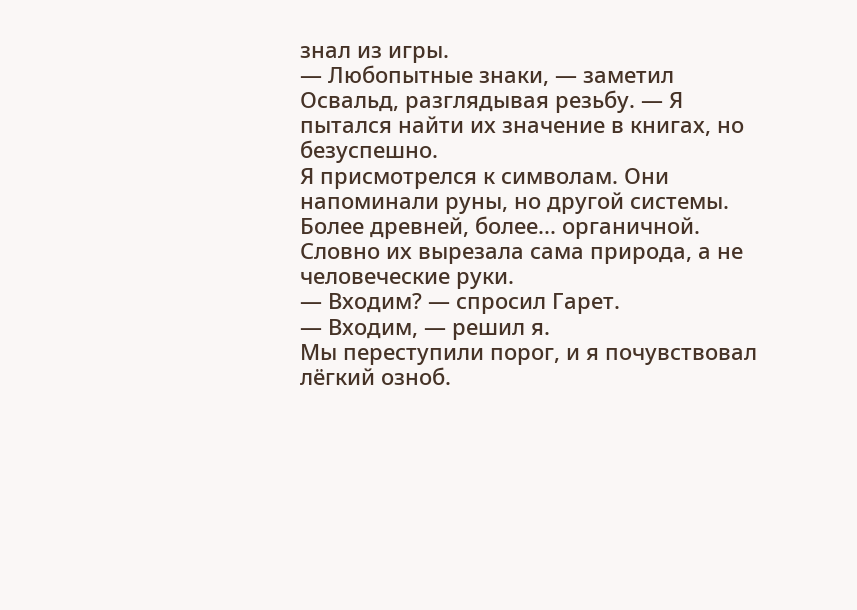знал из игры.
— Любопытные знаки, — заметил Освальд, разглядывая резьбу. — Я пытался найти их значение в книгах, но безуспешно.
Я присмотрелся к символам. Они напоминали руны, но другой системы. Более древней, более... органичной. Словно их вырезала сама природа, а не человеческие руки.
— Входим? — спросил Гарет.
— Входим, — решил я.
Мы переступили порог, и я почувствовал лёгкий озноб.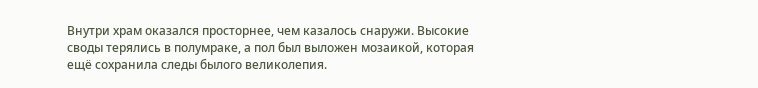Внутри храм оказался просторнее, чем казалось снаружи. Высокие своды терялись в полумраке, а пол был выложен мозаикой, которая ещё сохранила следы былого великолепия.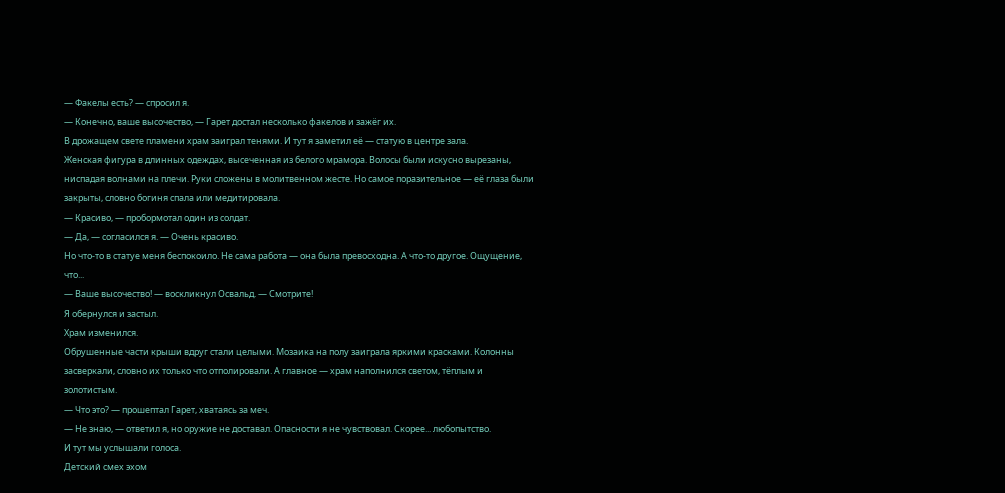— Факелы есть? — спросил я.
— Конечно, ваше высочество, — Гарет достал несколько факелов и зажёг их.
В дрожащем свете пламени храм заиграл тенями. И тут я заметил её — статую в центре зала.
Женская фигура в длинных одеждах, высеченная из белого мрамора. Волосы были искусно вырезаны, ниспадая волнами на плечи. Руки сложены в молитвенном жесте. Но самое поразительное — её глаза были закрыты, словно богиня спала или медитировала.
— Красиво, — пробормотал один из солдат.
— Да, — согласился я. — Очень красиво.
Но что-то в статуе меня беспокоило. Не сама работа — она была превосходна. А что-то другое. Ощущение, что...
— Ваше высочество! — воскликнул Освальд. — Смотрите!
Я обернулся и застыл.
Храм изменился.
Обрушенные части крыши вдруг стали целыми. Мозаика на полу заиграла яркими красками. Колонны засверкали, словно их только что отполировали. А главное — храм наполнился светом, тёплым и золотистым.
— Что это? — прошептал Гарет, хватаясь за меч.
— Не знаю, — ответил я, но оружие не доставал. Опасности я не чувствовал. Скорее... любопытство.
И тут мы услышали голоса.
Детский смех эхом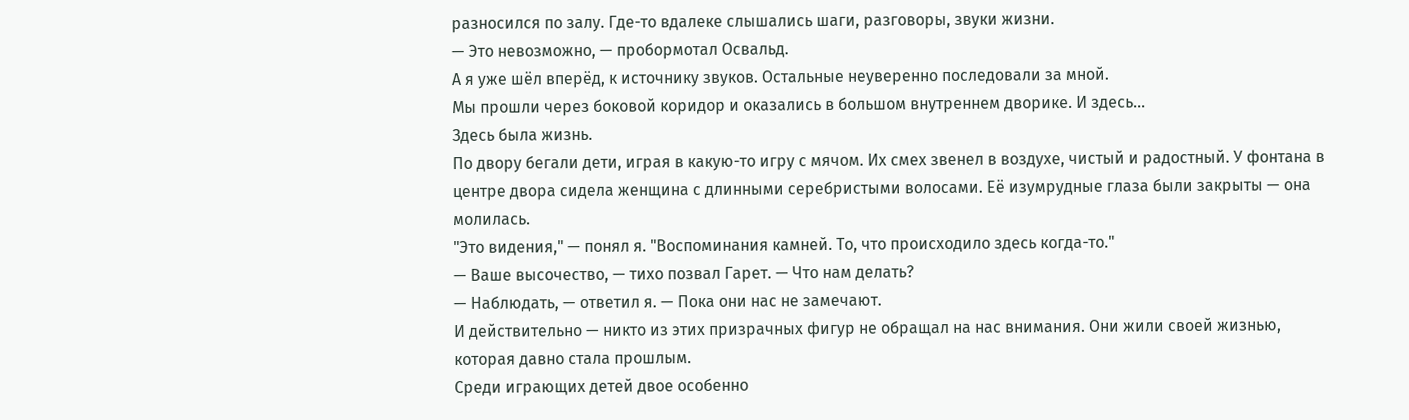разносился по залу. Где-то вдалеке слышались шаги, разговоры, звуки жизни.
— Это невозможно, — пробормотал Освальд.
А я уже шёл вперёд, к источнику звуков. Остальные неуверенно последовали за мной.
Мы прошли через боковой коридор и оказались в большом внутреннем дворике. И здесь...
Здесь была жизнь.
По двору бегали дети, играя в какую-то игру с мячом. Их смех звенел в воздухе, чистый и радостный. У фонтана в центре двора сидела женщина с длинными серебристыми волосами. Её изумрудные глаза были закрыты — она молилась.
"Это видения," — понял я. "Воспоминания камней. То, что происходило здесь когда-то."
— Ваше высочество, — тихо позвал Гарет. — Что нам делать?
— Наблюдать, — ответил я. — Пока они нас не замечают.
И действительно — никто из этих призрачных фигур не обращал на нас внимания. Они жили своей жизнью, которая давно стала прошлым.
Среди играющих детей двое особенно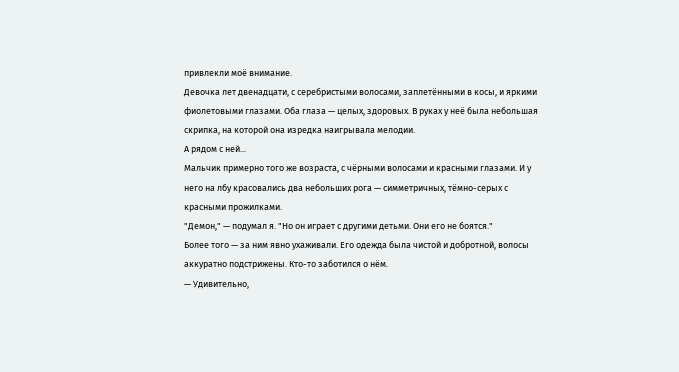привлекли моё внимание.
Девочка лет двенадцати, с серебристыми волосами, заплетёнными в косы, и яркими фиолетовыми глазами. Оба глаза — целых, здоровых. В руках у неё была небольшая скрипка, на которой она изредка наигрывала мелодии.
А рядом с ней...
Мальчик примерно того же возраста, с чёрными волосами и красными глазами. И у него на лбу красовались два небольших рога — симметричных, тёмно-серых с красными прожилками.
"Демон," — подумал я. "Но он играет с другими детьми. Они его не боятся."
Более того — за ним явно ухаживали. Его одежда была чистой и добротной, волосы аккуратно подстрижены. Кто-то заботился о нём.
— Удивительно,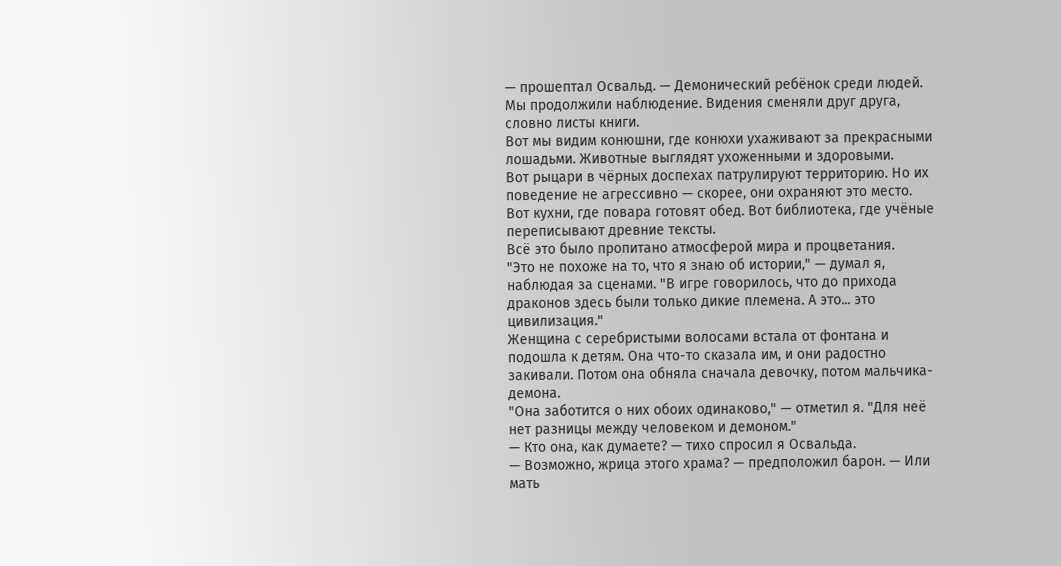— прошептал Освальд. — Демонический ребёнок среди людей.
Мы продолжили наблюдение. Видения сменяли друг друга, словно листы книги.
Вот мы видим конюшни, где конюхи ухаживают за прекрасными лошадьми. Животные выглядят ухоженными и здоровыми.
Вот рыцари в чёрных доспехах патрулируют территорию. Но их поведение не агрессивно — скорее, они охраняют это место.
Вот кухни, где повара готовят обед. Вот библиотека, где учёные переписывают древние тексты.
Всё это было пропитано атмосферой мира и процветания.
"Это не похоже на то, что я знаю об истории," — думал я, наблюдая за сценами. "В игре говорилось, что до прихода драконов здесь были только дикие племена. А это... это цивилизация."
Женщина с серебристыми волосами встала от фонтана и подошла к детям. Она что-то сказала им, и они радостно закивали. Потом она обняла сначала девочку, потом мальчика-демона.
"Она заботится о них обоих одинаково," — отметил я. "Для неё нет разницы между человеком и демоном."
— Кто она, как думаете? — тихо спросил я Освальда.
— Возможно, жрица этого храма? — предположил барон. — Или мать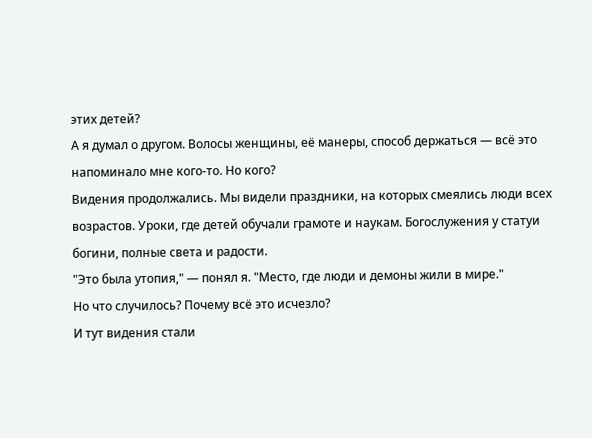этих детей?
А я думал о другом. Волосы женщины, её манеры, способ держаться — всё это напоминало мне кого-то. Но кого?
Видения продолжались. Мы видели праздники, на которых смеялись люди всех возрастов. Уроки, где детей обучали грамоте и наукам. Богослужения у статуи богини, полные света и радости.
"Это была утопия," — понял я. "Место, где люди и демоны жили в мире."
Но что случилось? Почему всё это исчезло?
И тут видения стали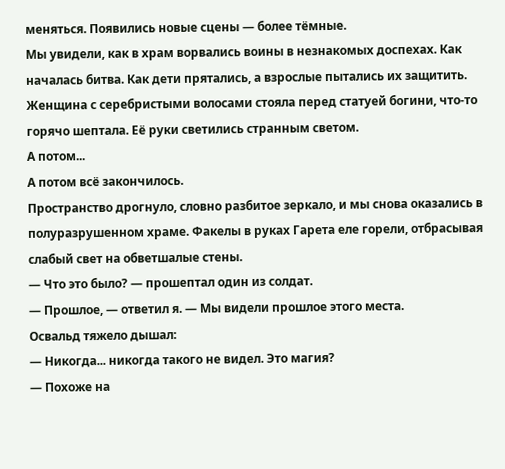меняться. Появились новые сцены — более тёмные.
Мы увидели, как в храм ворвались воины в незнакомых доспехах. Как началась битва. Как дети прятались, а взрослые пытались их защитить.
Женщина с серебристыми волосами стояла перед статуей богини, что-то горячо шептала. Её руки светились странным светом.
А потом...
А потом всё закончилось.
Пространство дрогнуло, словно разбитое зеркало, и мы снова оказались в полуразрушенном храме. Факелы в руках Гарета еле горели, отбрасывая слабый свет на обветшалые стены.
— Что это было? — прошептал один из солдат.
— Прошлое, — ответил я. — Мы видели прошлое этого места.
Освальд тяжело дышал:
— Никогда... никогда такого не видел. Это магия?
— Похоже на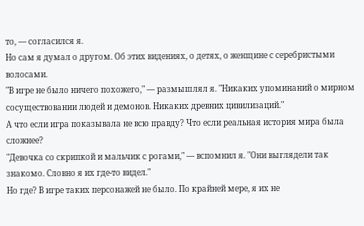то, — согласился я.
Но сам я думал о другом. Об этих видениях, о детях, о женщине с серебристыми волосами.
"В игре не было ничего похожего," — размышлял я. "Никаких упоминаний о мирном сосуществовании людей и демонов. Никаких древних цивилизаций."
А что если игра показывала не всю правду? Что если реальная история мира была сложнее?
"Девочка со скрипкой и мальчик с рогами," — вспомнил я. "Они выглядели так знакомо. Словно я их где-то видел."
Но где? В игре таких персонажей не было. По крайней мере, я их не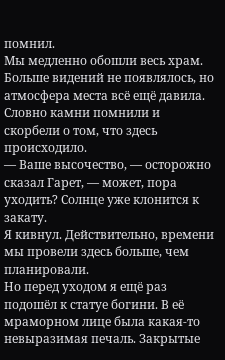помнил.
Мы медленно обошли весь храм. Больше видений не появлялось, но атмосфера места всё ещё давила. Словно камни помнили и скорбели о том, что здесь происходило.
— Ваше высочество, — осторожно сказал Гарет, — может, пора уходить? Солнце уже клонится к закату.
Я кивнул. Действительно, времени мы провели здесь больше, чем планировали.
Но перед уходом я ещё раз подошёл к статуе богини. В её мраморном лице была какая-то невыразимая печаль. Закрытые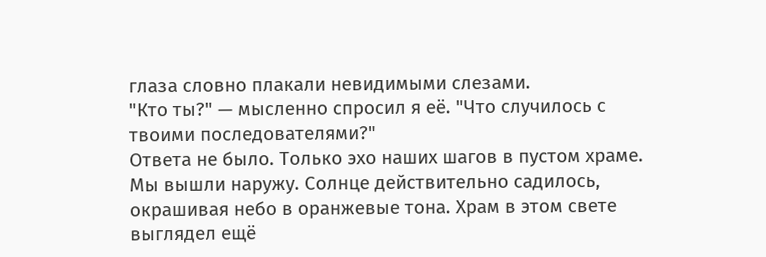глаза словно плакали невидимыми слезами.
"Кто ты?" — мысленно спросил я её. "Что случилось с твоими последователями?"
Ответа не было. Только эхо наших шагов в пустом храме.
Мы вышли наружу. Солнце действительно садилось, окрашивая небо в оранжевые тона. Храм в этом свете выглядел ещё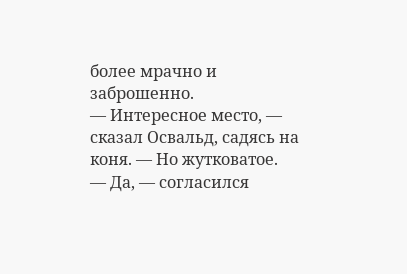более мрачно и заброшенно.
— Интересное место, — сказал Освальд, садясь на коня. — Но жутковатое.
— Да, — согласился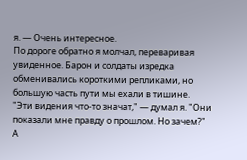я. — Очень интересное.
По дороге обратно я молчал, переваривая увиденное. Барон и солдаты изредка обменивались короткими репликами, но большую часть пути мы ехали в тишине.
"Эти видения что-то значат," — думал я. "Они показали мне правду о прошлом. Но зачем?"
А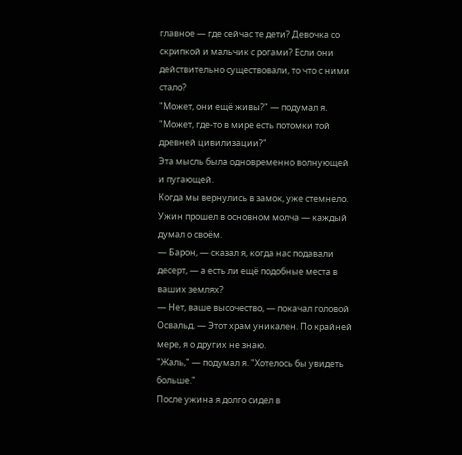главное — где сейчас те дети? Девочка со скрипкой и мальчик с рогами? Если они действительно существовали, то что с ними стало?
"Может, они ещё живы?" — подумал я. "Может, где-то в мире есть потомки той древней цивилизации?"
Эта мысль была одновременно волнующей и пугающей.
Когда мы вернулись в замок, уже стемнело. Ужин прошел в основном молча — каждый думал о своём.
— Барон, — сказал я, когда нас подавали десерт, — а есть ли ещё подобные места в ваших землях?
— Нет, ваше высочество, — покачал головой Освальд. — Этот храм уникален. По крайней мере, я о других не знаю.
"Жаль," — подумал я. "Хотелось бы увидеть больше."
После ужина я долго сидел в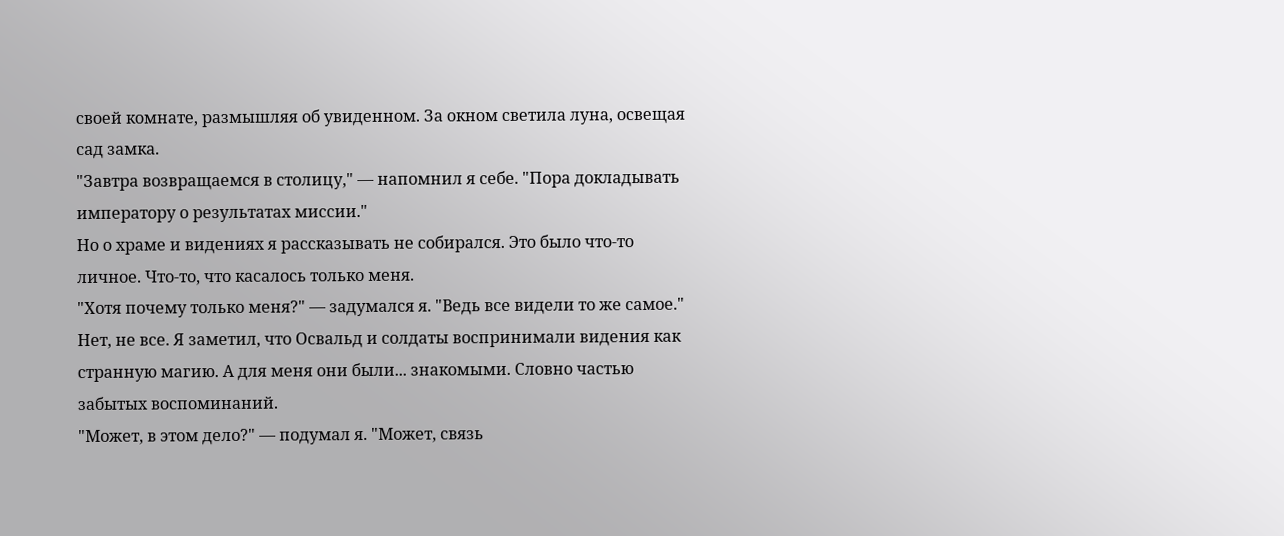своей комнате, размышляя об увиденном. За окном светила луна, освещая сад замка.
"Завтра возвращаемся в столицу," — напомнил я себе. "Пора докладывать императору о результатах миссии."
Но о храме и видениях я рассказывать не собирался. Это было что-то личное. Что-то, что касалось только меня.
"Хотя почему только меня?" — задумался я. "Ведь все видели то же самое."
Нет, не все. Я заметил, что Освальд и солдаты воспринимали видения как странную магию. А для меня они были... знакомыми. Словно частью забытых воспоминаний.
"Может, в этом дело?" — подумал я. "Может, связь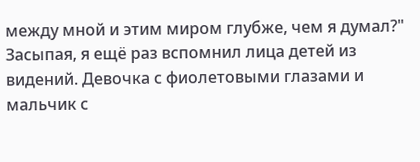между мной и этим миром глубже, чем я думал?"
Засыпая, я ещё раз вспомнил лица детей из видений. Девочка с фиолетовыми глазами и мальчик с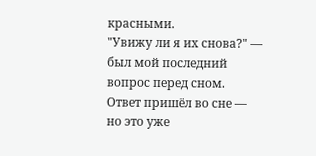красными.
"Увижу ли я их снова?" — был мой последний вопрос перед сном.
Ответ пришёл во сне — но это уже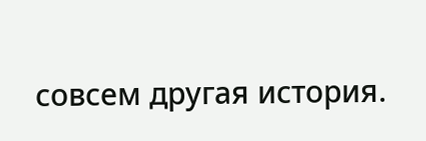совсем другая история.